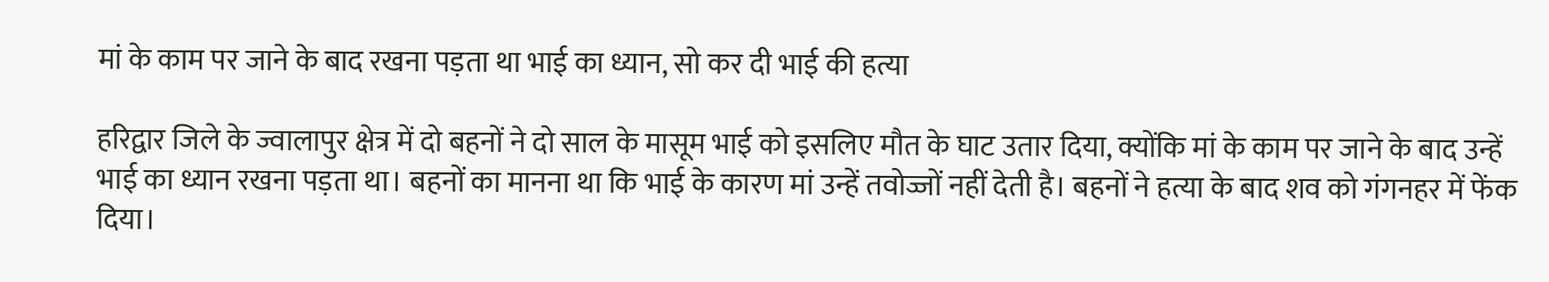मां के काम पर जाने के बाद रखना पड़ता था भाई का ध्यान, सो कर दी भाई की हत्या

हरिद्वार जिले के ज्वालापुर क्षेत्र में दो बहनों ने दो साल के मासूम भाई को इसलिए मौत के घाट उतार दिया, क्योंकि मां के काम पर जाने के बाद उन्हें भाई का ध्यान रखना पड़ता था। बहनों का मानना था कि भाई के कारण मां उन्हें तवोज्जों नहीं देती है। बहनों ने हत्या के बाद शव को गंगनहर में फेंक दिया।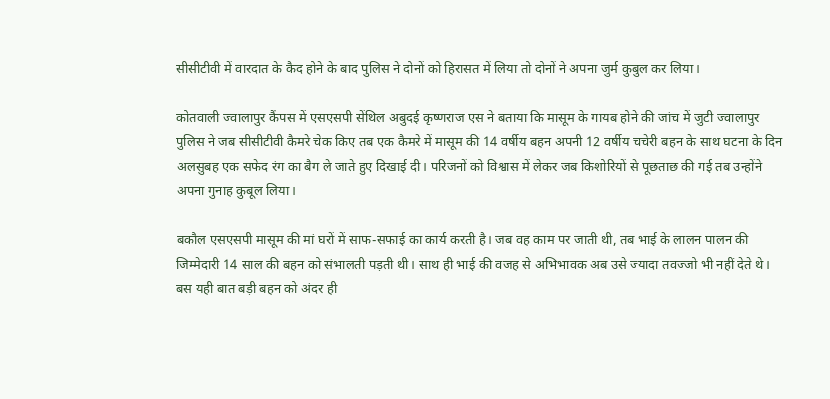सीसीटीवी में वारदात के कैद होने के बाद पुलिस ने दोनों को हिरासत में लिया तो दोनों ने अपना जुर्म कुबुल कर लिया।

कोतवाली ज्वालापुर कैंपस में एसएसपी सेंथिल अबुदई कृष्णराज एस ने बताया कि मासूम के गायब होने की जांच में जुटी ज्वालापुर पुलिस ने जब सीसीटीवी कैमरे चेक किए तब एक कैमरे में मासूम की 14 वर्षीय बहन अपनी 12 वर्षीय चचेरी बहन के साथ घटना के दिन अलसुबह एक सफेद रंग का बैग ले जाते हुए दिखाई दी। परिजनों को विश्वास में लेकर जब किशोरियों से पूछताछ की गई तब उन्होंने अपना गुनाह कुबूल लिया।

बकौल एसएसपी मासूम की मां घरों में साफ-सफाई का कार्य करती है। जब वह काम पर जाती थी, तब भाई के लालन पालन की जिम्मेदारी 14 साल की बहन को संभालती पड़ती थी। साथ ही भाई की वजह से अभिभावक अब उसे ज्यादा तवज्जो भी नहीं देते थे। बस यही बात बड़ी बहन को अंदर ही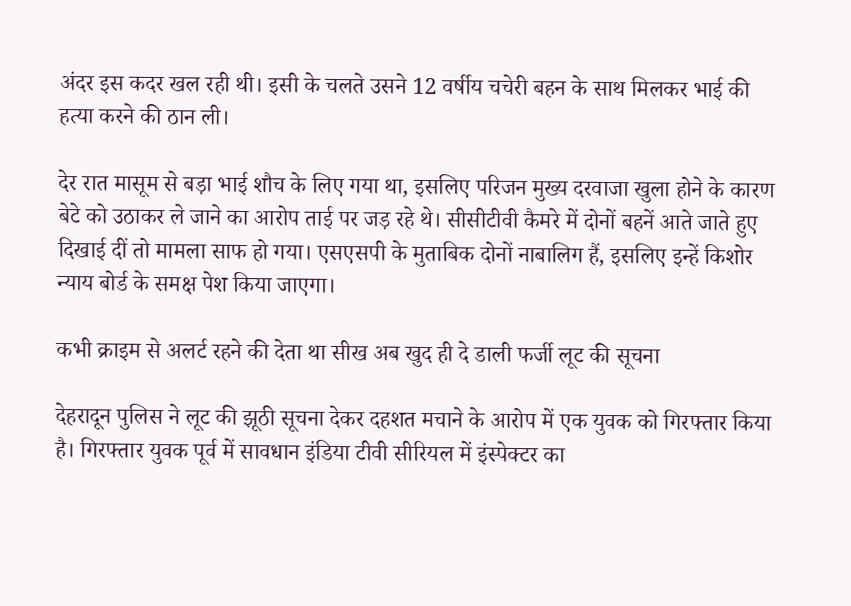अंदर इस कदर खल रही थी। इसी के चलते उसने 12 वर्षीय चचेरी बहन के साथ मिलकर भाई की हत्या करने की ठान ली।

देर रात मासूम से बड़ा भाई शौच के लिए गया था, इसलिए परिजन मुख्य दरवाजा खुला होने के कारण बेटे को उठाकर ले जाने का आरोप ताई पर जड़ रहे थे। सीसीटीवी कैमरे में दोनों बहनें आते जाते हुए दिखाई दीं तो मामला साफ हो गया। एसएसपी के मुताबिक दोनों नाबालिग हैं, इसलिए इन्हें किशोर न्याय बोर्ड के समक्ष पेश किया जाएगा।

कभी क्राइम से अलर्ट रहने की देता था सीख अब खुद ही दे डाली फर्जी लूट की सूचना

देहरादून पुलिस ने लूट की झूठी सूचना देकर दहशत मचाने के आरोप में एक युवक को गिरफ्तार किया है। गिरफ्तार युवक पूर्व में सावधान इंडिया टीवी सीरियल में इंस्पेक्टर का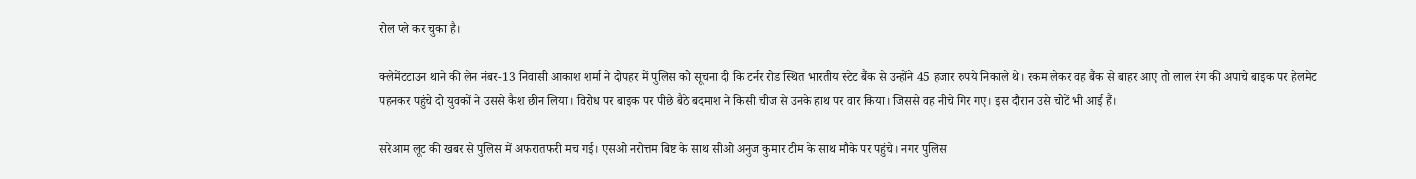रोल प्ले कर चुका है।

क्लेमेंटटाउन थाने की लेन नंबर-13 निवासी आकाश शर्मा ने दोपहर में पुलिस को सूचना दी कि टर्नर रोड स्थित भारतीय स्टेट बैंक से उन्होंने 45 हजार रुपये निकाले थे। रकम लेकर वह बैंक से बाहर आए तो लाल रंग की अपाचे बाइक पर हेलमेट पहनकर पहुंचे दो युवकों ने उससे कैश छीन लिया। विरोध पर बाइक पर पीछे बैठे बदमाश ने किसी चीज से उनके हाथ पर वार किया। जिससे वह नीचे गिर गए। इस दौरान उसे चोटें भी आई हैं।

सरेआम लूट की खबर से पुलिस में अफरातफरी मच गई। एसओ नरोत्तम बिष्ट के साथ सीओ अनुज कुमार टीम के साथ मौके पर पहुंचे। नगर पुलिस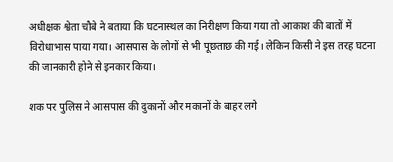अधीक्षक श्वेता चौबे ने बताया कि घटनास्थल का निरीक्षण किया गया तो आकाश की बातों में विरोधाभास पाया गया। आसपास के लोगों से भी पूछताछ की गई। लेकिन किसी ने इस तरह घटना की जानकारी होने से इनकार किया।

शक पर पुलिस ने आसपास की दुकानों और मकानों के बाहर लगे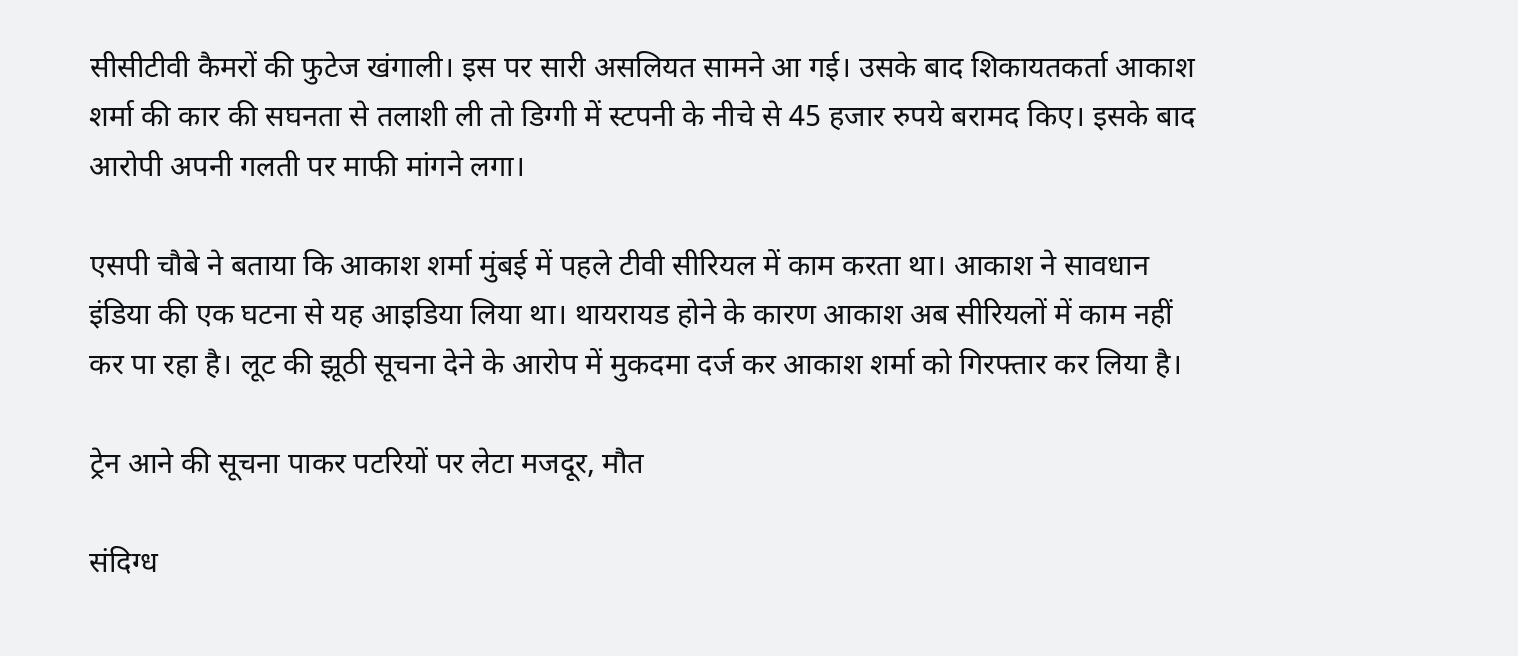सीसीटीवी कैमरों की फुटेज खंगाली। इस पर सारी असलियत सामने आ गई। उसके बाद शिकायतकर्ता आकाश शर्मा की कार की सघनता से तलाशी ली तो डिग्गी में स्टपनी के नीचे से 45 हजार रुपये बरामद किए। इसके बाद आरोपी अपनी गलती पर माफी मांगने लगा।

एसपी चौबे ने बताया कि आकाश शर्मा मुंबई में पहले टीवी सीरियल में काम करता था। आकाश ने सावधान इंडिया की एक घटना से यह आइडिया लिया था। थायरायड होने के कारण आकाश अब सीरियलों में काम नहीं कर पा रहा है। लूट की झूठी सूचना देने के आरोप में मुकदमा दर्ज कर आकाश शर्मा को गिरफ्तार कर लिया है।

ट्रेन आने की सूचना पाकर पटरियों पर लेटा मजदूर, मौत

संदिग्ध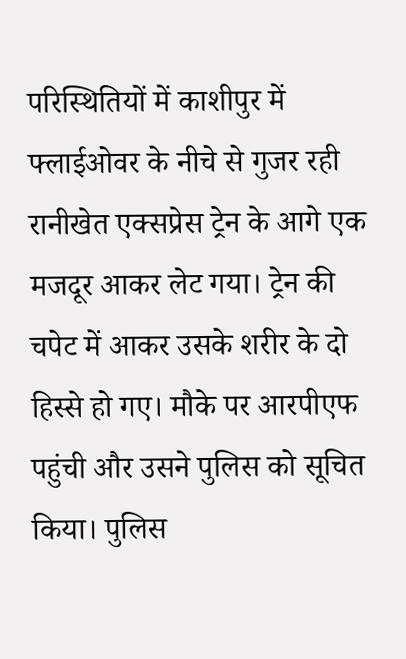परिस्थितियों में काशीपुर में फ्लाईओवर के नीचे से गुजर रही रानीखेत एक्सप्रेस ट्रेन के आगे एक मजदूर आकर लेट गया। ट्रेन की चपेट में आकर उसके शरीर के दो हिस्से हो गए। मौके पर आरपीएफ पहुंची और उसने पुलिस को सूचित किया। पुलिस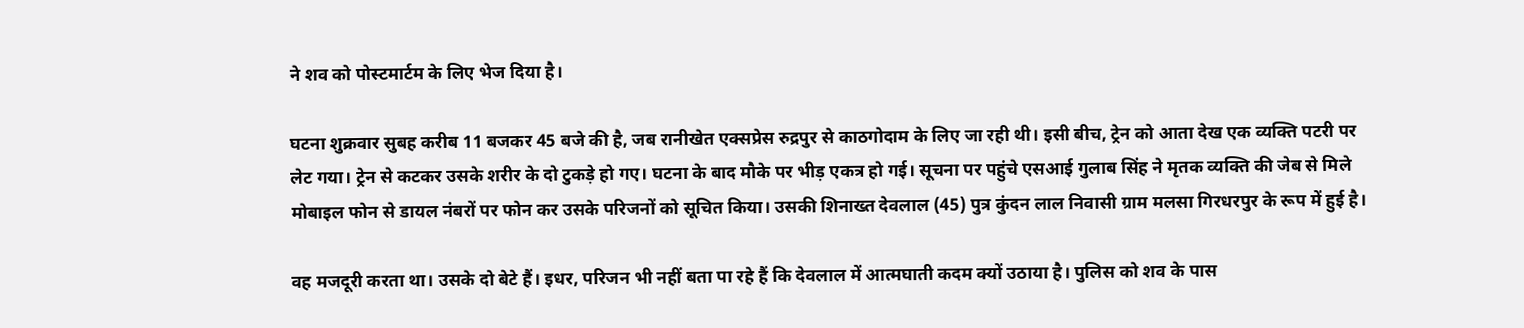ने शव को पोस्टमार्टम के लिए भेज दिया है।

घटना शुक्रवार सुबह करीब 11 बजकर 45 बजे की है, जब रानीखेत एक्सप्रेस रुद्रपुर से काठगोदाम के लिए जा रही थी। इसी बीच, ट्रेन को आता देख एक व्यक्ति पटरी पर लेट गया। ट्रेन से कटकर उसके शरीर के दो टुकड़े हो गए। घटना के बाद मौके पर भीड़ एकत्र हो गई। सूचना पर पहुंचे एसआई गुलाब सिंह ने मृतक व्यक्ति की जेब से मिले मोबाइल फोन से डायल नंबरों पर फोन कर उसके परिजनों को सूचित किया। उसकी शिनाख्त देवलाल (45) पुत्र कुंदन लाल निवासी ग्राम मलसा गिरधरपुर के रूप में हुई है।

वह मजदूरी करता था। उसके दो बेटे हैं। इधर, परिजन भी नहीं बता पा रहे हैं कि देवलाल में आत्मघाती कदम क्यों उठाया है। पुलिस को शव के पास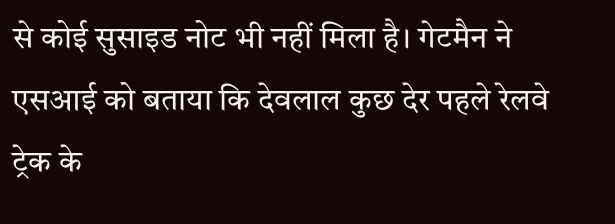से कोई सुसाइड नोट भी नहीं मिला है। गेटमैन ने एसआई को बताया कि देवलाल कुछ देर पहले रेलवे ट्रेक के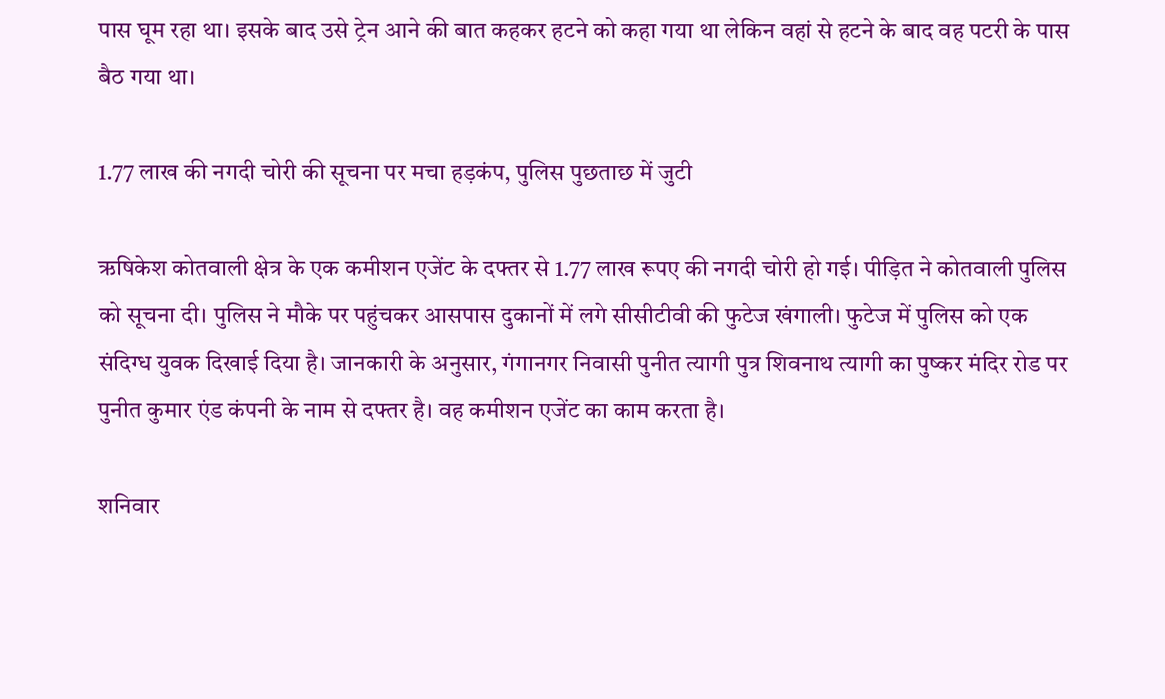पास घूम रहा था। इसके बाद उसे ट्रेन आने की बात कहकर हटने को कहा गया था लेकिन वहां से हटने के बाद वह पटरी के पास बैठ गया था।

1.77 लाख की नगदी चोरी की सूचना पर मचा हड़कंप, पुलिस पुछताछ में जुटी

ऋषिकेश कोतवाली क्षेत्र के एक कमीशन एजेंट के दफ्तर से 1.77 लाख रूपए की नगदी चोरी हो गई। पीड़ित ने कोतवाली पुलिस को सूचना दी। पुलिस ने मौके पर पहुंचकर आसपास दुकानों में लगे सीसीटीवी की फुटेज खंगाली। फुटेज में पुलिस को एक संदिग्ध युवक दिखाई दिया है। जानकारी के अनुसार, गंगानगर निवासी पुनीत त्यागी पुत्र शिवनाथ त्यागी का पुष्कर मंदिर रोड पर पुनीत कुमार एंड कंपनी के नाम से दफ्तर है। वह कमीशन एजेंट का काम करता है।

शनिवार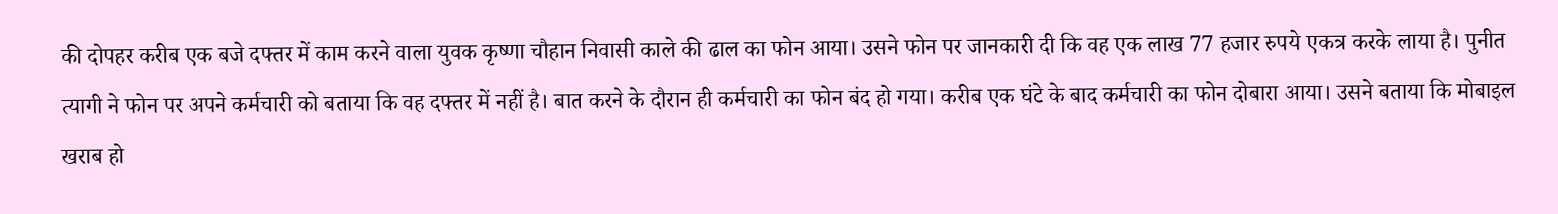की दोपहर करीब एक बजे दफ्तर में काम करने वाला युवक कृष्णा चौहान निवासी काले की ढाल का फोन आया। उसने फोन पर जानकारी दी कि वह एक लाख 77 हजार रुपये एकत्र करके लाया है। पुनीत त्यागी ने फोन पर अपने कर्मचारी को बताया कि वह दफ्तर में नहीं है। बात करने के दौरान ही कर्मचारी का फोन बंद हो गया। करीब एक घंटे के बाद कर्मचारी का फोन दोबारा आया। उसने बताया कि मोबाइल खराब हो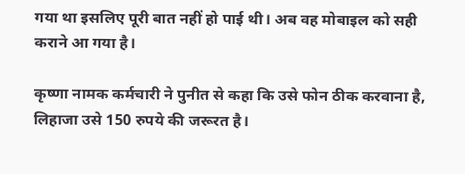गया था इसलिए पूरी बात नहीं हो पाई थी। अब वह मोबाइल को सही कराने आ गया है।

कृष्णा नामक कर्मचारी ने पुनीत से कहा कि उसे फोन ठीक करवाना है, लिहाजा उसे 150 रुपये की जरूरत है।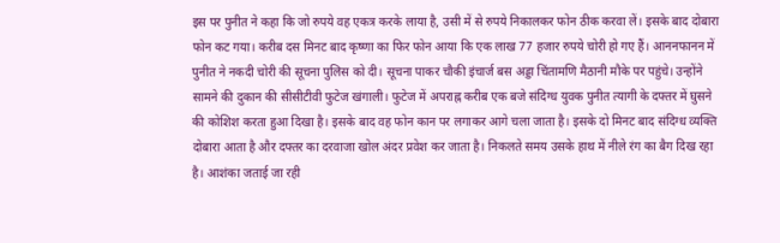इस पर पुनीत ने कहा कि जो रुपये वह एकत्र करके लाया है, उसी में से रुपये निकालकर फोन ठीक करवा लें। इसके बाद दोबारा फोन कट गया। करीब दस मिनट बाद कृष्णा का फिर फोन आया कि एक लाख 77 हजार रुपये चोरी हो गए हैं। आननफानन में पुनीत ने नकदी चोरी की सूचना पुलिस को दी। सूचना पाकर चौकी इंचार्ज बस अड्डा चिंतामणि मैठानी मौके पर पहुंचे। उन्होंने सामने की दुकान की सीसीटीवी फुटेज खंगाली। फुटेज में अपराह्न करीब एक बजे संदिग्ध युवक पुनीत त्यागी के दफ्तर में घुसने की कोशिश करता हुआ दिखा है। इसके बाद वह फोन कान पर लगाकर आगे चला जाता है। इसके दो मिनट बाद संदिग्ध व्यक्ति दोबारा आता है और दफ्तर का दरवाजा खोल अंदर प्रवेश कर जाता है। निकलते समय उसके हाथ में नीले रंग का बैग दिख रहा है। आशंका जताई जा रही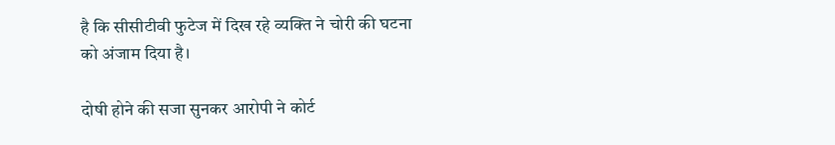है कि सीसीटीवी फुटेज में दिख रहे व्यक्ति ने चोरी की घटना को अंजाम दिया है।

दोषी होने की सजा सुनकर आरोपी ने कोर्ट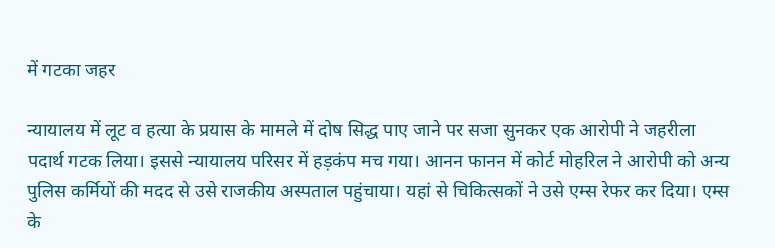में गटका जहर

न्यायालय में लूट व हत्या के प्रयास के मामले में दोष सिद्ध पाए जाने पर सजा सुनकर एक आरोपी ने जहरीला पदार्थ गटक लिया। इससे न्यायालय परिसर में हड़कंप मच गया। आनन फानन में कोर्ट मोहरिल ने आरोपी को अन्य पुलिस कर्मियों की मदद से उसे राजकीय अस्पताल पहुंचाया। यहां से चिकित्सकों ने उसे एम्स रेफर कर दिया। एम्स के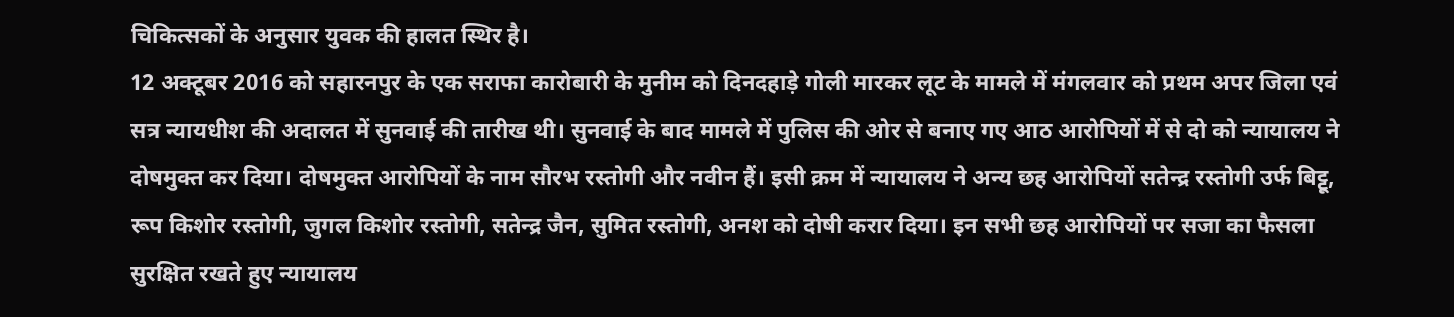चिकित्सकों के अनुसार युवक की हालत स्थिर है।
12 अक्टूबर 2016 को सहारनपुर के एक सराफा कारोबारी के मुनीम को दिनदहाड़े गोली मारकर लूट के मामले में मंगलवार को प्रथम अपर जिला एवं सत्र न्यायधीश की अदालत में सुनवाई की तारीख थी। सुनवाई के बाद मामले में पुलिस की ओर से बनाए गए आठ आरोपियों में से दो को न्यायालय ने दोषमुक्त कर दिया। दोषमुक्त आरोपियों के नाम सौरभ रस्तोगी और नवीन हैं। इसी क्रम में न्यायालय ने अन्य छह आरोपियों सतेन्द्र रस्तोगी उर्फ बिट्टू, रूप किशोर रस्तोगी, जुगल किशोर रस्तोगी, सतेन्द्र जैन, सुमित रस्तोगी, अनश को दोषी करार दिया। इन सभी छह आरोपियों पर सजा का फैसला सुरक्षित रखते हुए न्यायालय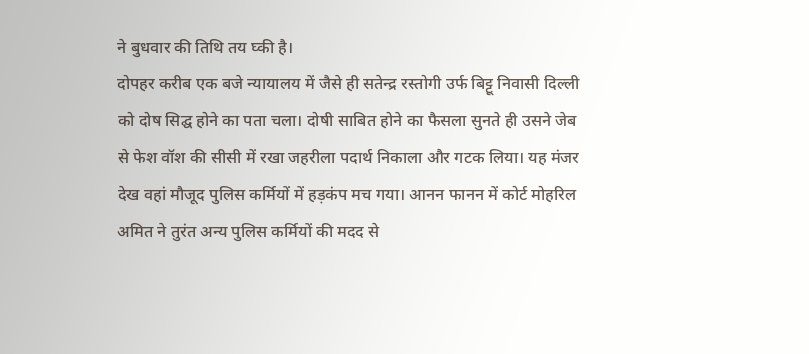ने बुधवार की तिथि तय घ्की है।
दोपहर करीब एक बजे न्यायालय में जैसे ही सतेन्द्र रस्तोगी उर्फ बिट्टू निवासी दिल्ली को दोष सिद्घ होने का पता चला। दोषी साबित होने का फैसला सुनते ही उसने जेब से फेश वॉश की सीसी में रखा जहरीला पदार्थ निकाला और गटक लिया। यह मंजर देख वहां मौजूद पुलिस कर्मियों में हड़कंप मच गया। आनन फानन में कोर्ट मोहरिल अमित ने तुरंत अन्य पुलिस कर्मियों की मदद से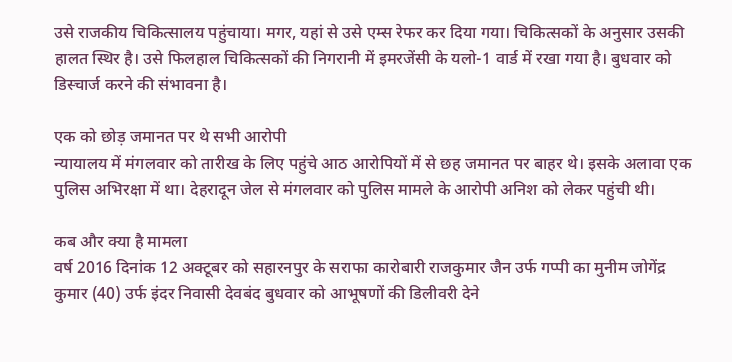उसे राजकीय चिकित्सालय पहुंचाया। मगर, यहां से उसे एम्स रेफर कर दिया गया। चिकित्सकों के अनुसार उसकी हालत स्थिर है। उसे फिलहाल चिकित्सकों की निगरानी में इमरजेंसी के यलो-1 वार्ड में रखा गया है। बुधवार को डिस्चार्ज करने की संभावना है।

एक को छोड़ जमानत पर थे सभी आरोपी
न्यायालय में मंगलवार को तारीख के लिए पहुंचे आठ आरोपियों में से छह जमानत पर बाहर थे। इसके अलावा एक पुलिस अभिरक्षा में था। देहरादून जेल से मंगलवार को पुलिस मामले के आरोपी अनिश को लेकर पहुंची थी।

कब और क्या है मामला
वर्ष 2016 दिनांक 12 अक्टूबर को सहारनपुर के सराफा कारोबारी राजकुमार जैन उर्फ गप्पी का मुनीम जोगेंद्र कुमार (40) उर्फ इंदर निवासी देवबंद बुधवार को आभूषणों की डिलीवरी देने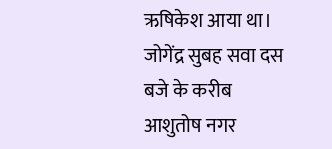ऋषिकेश आया था। जोगेंद्र सुबह सवा दस बजे के करीब आशुतोष नगर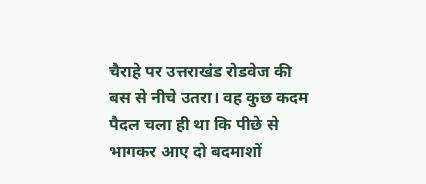चैराहे पर उत्तराखंड रोडवेज की बस से नीचे उतरा। वह कुछ कदम पैदल चला ही था कि पीछे से भागकर आए दो बदमाशों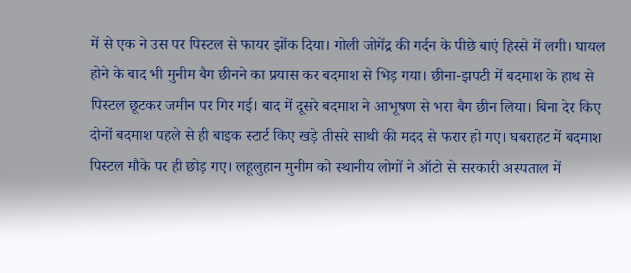में से एक ने उस पर पिस्टल से फायर झोंक दिया। गोली जोगेंद्र की गर्दन के पीछे बाएं हिस्से में लगी। घायल होने के बाद भी मुनीम बैग छीनने का प्रयास कर बदमाश से भिड़ गया। छीना-झपटी में बदमाश के हाथ से पिस्टल छूटकर जमीन पर गिर गई। बाद में दूसरे बदमाश ने आभूषण से भरा बैग छीन लिया। बिना देर किए दोनों बदमाश पहले से ही बाइक स्टार्ट किए खड़े तीसरे साथी की मदद से फरार हो गए। घबराहट में बदमाश पिस्टल मौके पर ही छोड़ गए। लहूलुहान मुनीम को स्थानीय लोगों ने ऑटो से सरकारी अस्पताल में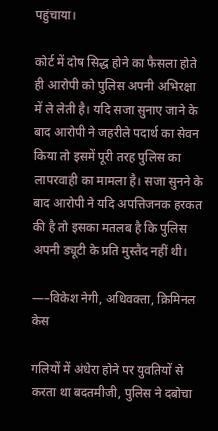पहुंचाया।

कोर्ट में दोष सिद्ध होने का फैसला होते ही आरोपी को पुलिस अपनी अभिरक्षा में ले लेती है। यदि सजा सुनाए जाने के बाद आरोपी ने जहरीले पदार्थ का सेवन किया तो इसमें पूरी तरह पुलिस का लापरवाही का मामला है। सजा सुनने के बाद आरोपी ने यदि अपत्तिजनक हरकत की है तो इसका मतलब है कि पुलिस अपनी ड्यूटी के प्रति मुस्तैद नहीं थी।

—–विकेश नेगी, अधिवक्ता, क्रिमिनल केस

गलियों में अंधेरा होने पर युवतियों से करता था बदतमीजी, पुलिस ने दबोचा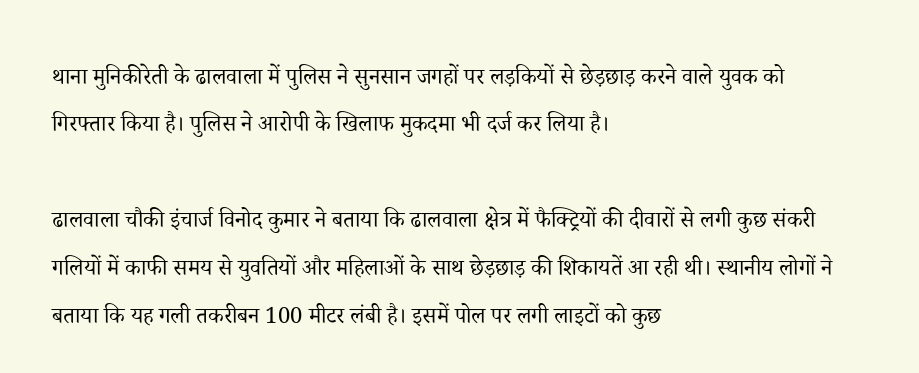थाना मुनिकीरेती के ढालवाला में पुलिस ने सुनसान जगहों पर लड़कियों से छेड़छाड़ करने वाले युवक को गिरफ्तार किया है। पुलिस ने आरोपी के खिलाफ मुकदमा भी दर्ज कर लिया है।

ढालवाला चौकी इंचार्ज विनोद कुमार ने बताया कि ढालवाला क्षेत्र में फैक्ट्रियों की दीवारों से लगी कुछ संकरी गलियों में काफी समय से युवतियों और महिलाओं के साथ छेड़छाड़ की शिकायतें आ रही थी। स्थानीय लोगों ने बताया कि यह गली तकरीबन 100 मीटर लंबी है। इसमें पोल पर लगी लाइटों को कुछ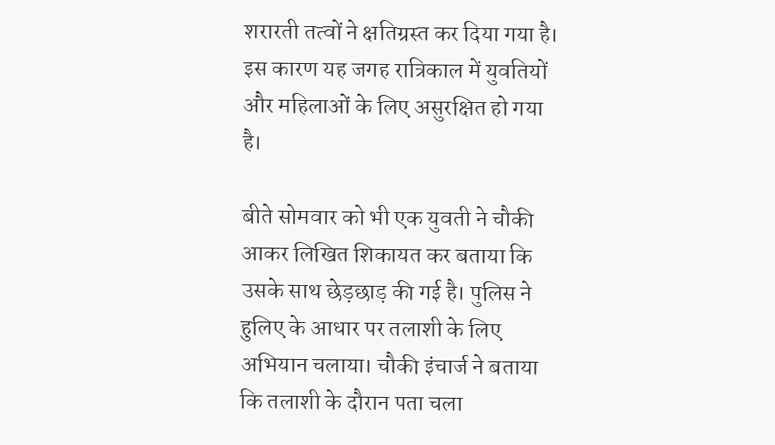शरारती तत्वों ने क्षतिग्रस्त कर दिया गया है। इस कारण यह जगह रात्रिकाल में युवतियों और महिलाओं के लिए असुरक्षित हो गया है।

बीते सोमवार को भी एक युवती ने चौकी आकर लिखित शिकायत कर बताया कि उसके साथ छेड़छाड़ की गई है। पुलिस ने हुलिए के आधार पर तलाशी के लिए अभियान चलाया। चौकी इंचार्ज ने बताया कि तलाशी के दौरान पता चला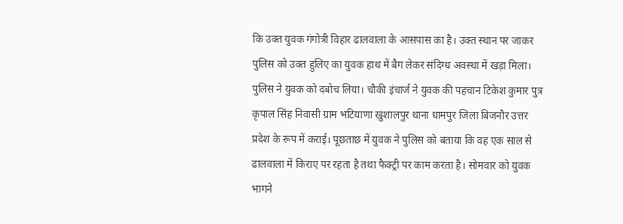कि उक्त युवक गंगोत्री विहार ढालवाला के आसपास का है। उक्त स्थान पर जाकर पुलिस को उक्त हुलिए का युवक हाथ में बैग लेकर संदिग्ध अवस्था में खड़ा मिला। पुलिस ने युवक को दबोच लिया। चौकी इंचार्ज ने युवक की पहचान टिकेश कुमार पुत्र कृपाल सिंह निवासी ग्राम भटियाणा खुशालपुर थाना धामपुर जिला बिजनौर उत्तर प्रदेश के रूप में कराई। पूछताछ में युवक ने पुलिस को बताया कि वह एक साल से ढालवाला में किराए पर रहता है तथा फैक्ट्री पर काम करता है। सोमवार को युवक भागने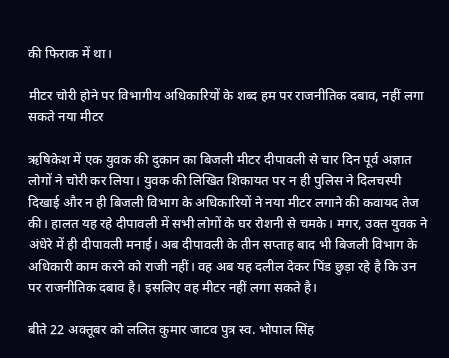की फिराक में था।

मीटर चोरी होने पर विभागीय अधिकारियों के शब्द हम पर राजनीतिक दबाव, नहीं लगा सकते नया मीटर

ऋषिकेश में एक युवक की दुकान का बिजली मीटर दीपावली से चार दिन पूर्व अज्ञात लोगों ने चोरी कर लिया। युवक की लिखित शिकायत पर न ही पुलिस ने दिलचस्पी दिखाई और न ही बिजली विभाग के अधिकारियों ने नया मीटर लगाने की कवायद तेज की। हालत यह रहे दीपावली में सभी लोगों के घर रोशनी से चमके। मगर, उक्त युवक ने अंधेरे में ही दीपावली मनाई। अब दीपावली के तीन सप्ताह बाद भी बिजली विभाग के अधिकारी काम करने को राजी नहीं। वह अब यह दलील देकर पिंड छुड़ा रहे है कि उन पर राजनीतिक दबाव है। इसलिए वह मीटर नहीं लगा सकते है।

बीते 22 अक्तूबर को ललित कुमार जाटव पुत्र स्व. भोपाल सिंह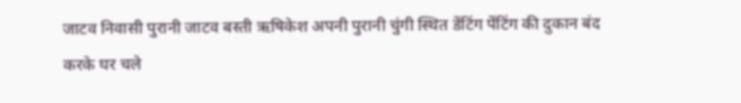जाटव निवासी पुरानी जाटव बस्ती ऋषिकेश अपनी पुरानी चुंगी स्थित डेंटिंग पेंटिंग की दुकान बंद करके घर चले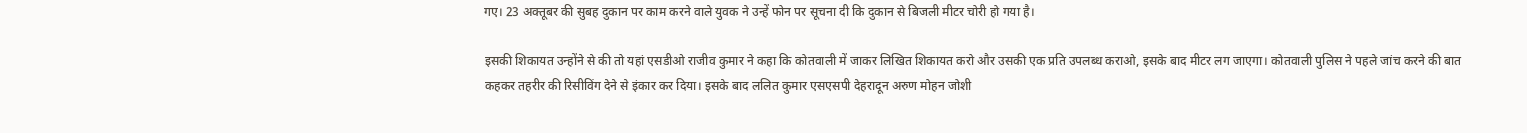गए। 23 अक्तूबर की सुबह दुकान पर काम करने वाले युवक ने उन्हें फोन पर सूचना दी कि दुकान से बिजली मीटर चोरी हो गया है।

इसकी शिकायत उन्होंने से की तो यहां एसडीओ राजीव कुमार ने कहा कि कोतवाली में जाकर लिखित शिकायत करो और उसकी एक प्रति उपलब्ध कराओ, इसके बाद मीटर लग जाएगा। कोतवाली पुलिस ने पहले जांच करने की बात कहकर तहरीर की रिसीविंग देने से इंकार कर दिया। इसके बाद ललित कुमार एसएसपी देहरादून अरुण मोहन जोशी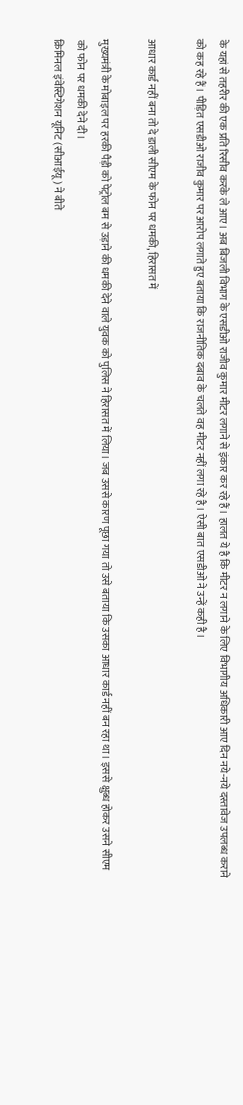के यहां से तहरीर की एक प्रति रिसीव करके ले आए। अब बिजली विभाग के एसडीओ राजीव कुमार मीटर लगाने से इंकार कर रहे हैं। हालत ये है कि मीटर न लगाने के लिए विभागीय अधिकारी आए दिन नये-नये दस्तावेज उपलब्ध कराने को कह रहे हैं। पीड़ित एसडीओ राजीव कुमार पर आरोप लगाते हुए बताया कि राजनीतिक दबाव के चलते वह मीटर नहीं लगा रहे है। ऐसी बात एसडीओ ने उन्हें कही है।

आधार कार्ड नहीं बना तो दे डाली सीएम के फोन पर धमकी, हिरासत में

मुख्यमंत्री के मोबाइल पर हरकी पैड़ी को पेट्रोल बम से उड़ाने की धमकी देने वाले युवक को पुलिस ने हिरासत में लिया। जब उससे कारण पूछा गया तो उसे बताया कि उसका आधार कार्ड नहीं बन रहा था। इससे क्षुब्ध होकर उसने सीएम को फोन पर धमकी देने दी।
क्रिमिनल इंवेस्टिगेशन यूनिट (सीआईयू) ने बीते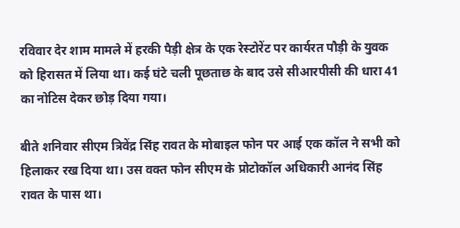रविवार देर शाम मामले में हरकी पैड़ी क्षेत्र के एक रेस्टोरेंट पर कार्यरत पौड़ी के युवक को हिरासत में लिया था। कई घंटे चली पूछताछ के बाद उसे सीआरपीसी की धारा 41 का नोटिस देकर छोड़ दिया गया।

बीते शनिवार सीएम त्रिवेंद्र सिंह रावत के मोबाइल फोन पर आई एक कॉल ने सभी को हिलाकर रख दिया था। उस वक्त फोन सीएम के प्रोटोकॉल अधिकारी आनंद सिंह रावत के पास था।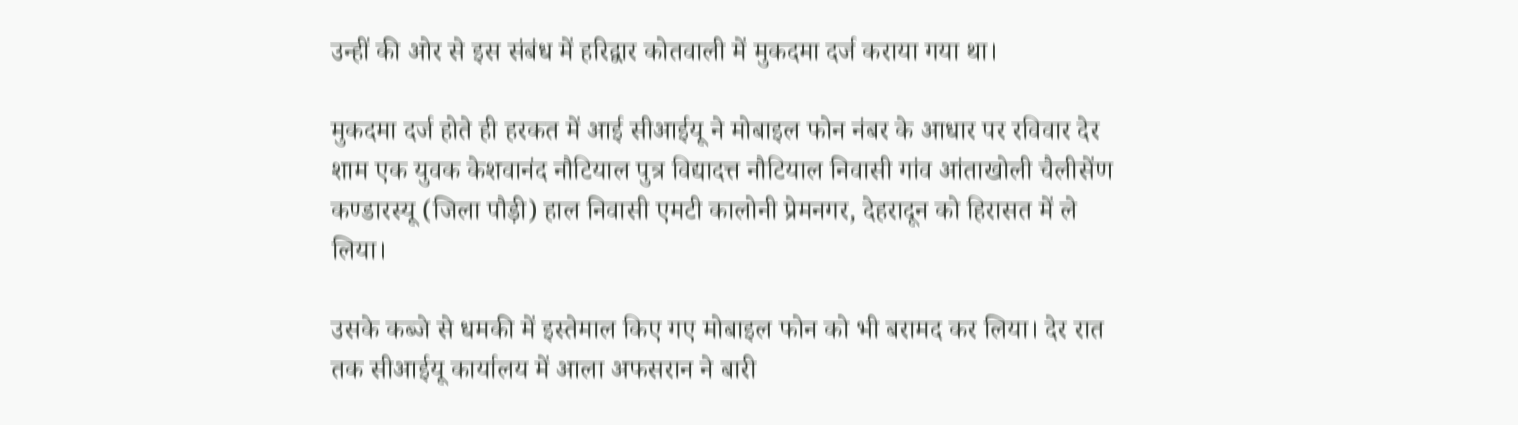उन्हीं की ओर से इस संबंध में हरिद्वार कोतवाली में मुकदमा दर्ज कराया गया था।

मुकदमा दर्ज होते ही हरकत में आई सीआईयू ने मोबाइल फोन नंबर के आधार पर रविवार देर शाम एक युवक केशवानंद नौटियाल पुत्र विद्यादत्त नौटियाल निवासी गांव आंताखोली चैलीसेंण कण्डारस्यू (जिला पौड़ी) हाल निवासी एमटी कालोनी प्रेमनगर, देहरादून को हिरासत में ले लिया।

उसके कब्जे से धमकी में इस्तेमाल किए गए मोबाइल फोन को भी बरामद कर लिया। देर रात तक सीआईयू कार्यालय में आला अफसरान ने बारी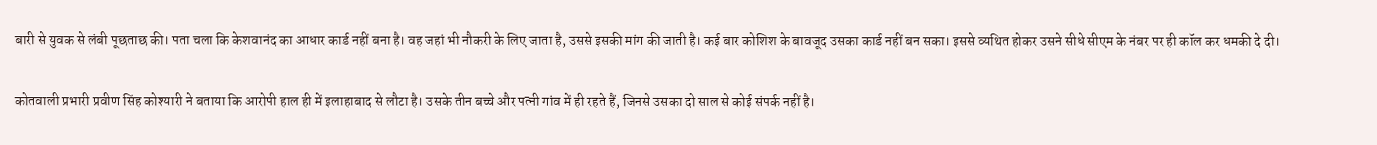बारी से युवक से लंबी पूछताछ की। पता चला कि केशवानंद का आधार कार्ड नहीं बना है। वह जहां भी नौकरी के लिए जाता है, उससे इसकी मांग की जाती है। कई बार कोशिश के बावजूद उसका कार्ड नहीं बन सका। इससे व्यथित होकर उसने सीधे सीएम के नंबर पर ही कॉल कर धमकी दे दी।

कोतवाली प्रभारी प्रवीण सिंह कोश्यारी ने बताया कि आरोपी हाल ही में इलाहाबाद से लौटा है। उसके तीन बच्चे और पत्नी गांव में ही रहते हैं, जिनसे उसका दो साल से कोई संपर्क नहीं है।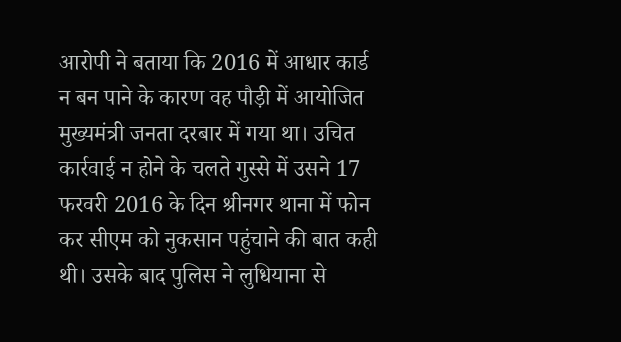आरोपी ने बताया कि 2016 में आधार कार्ड न बन पाने के कारण वह पौड़ी में आयोजित मुख्यमंत्री जनता दरबार में गया था। उचित कार्रवाई न होने के चलते गुस्से में उसने 17 फरवरी 2016 के दिन श्रीनगर थाना में फोन कर सीएम को नुकसान पहुंचाने की बात कही थी। उसके बाद पुलिस ने लुधियाना से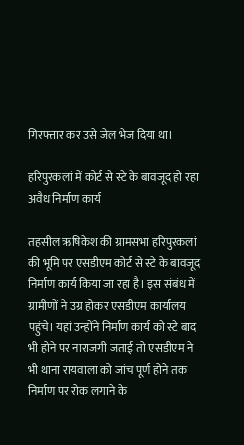गिरफ्तार कर उसे जेल भेज दिया था।

हरिपुरकलां में कोर्ट से स्टे के बावजूद हो रहा अवैध निर्माण कार्य

तहसील ऋषिकेश की ग्रामसभा हरिपुरकलां की भूमि पर एसडीएम कोर्ट से स्टे के बावजूद निर्माण कार्य किया जा रहा है। इस संबंध में ग्रामीणों ने उग्र होकर एसडीएम कार्यालय पहुंचे। यहां उन्होंने निर्माण कार्य को स्टे बाद भी होने पर नाराजगी जताई तो एसडीएम ने भी थाना रायवाला को जांच पूर्ण होने तक निर्माण पर रोक लगाने के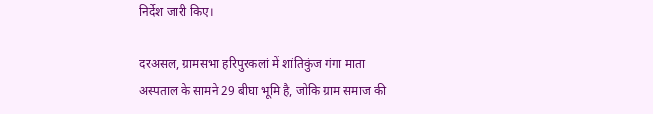निर्देश जारी किए।

दरअसल, ग्रामसभा हरिपुरकलां में शांतिकुंज गंगा माता अस्पताल के सामने 29 बीघा भूमि है, जोकि ग्राम समाज की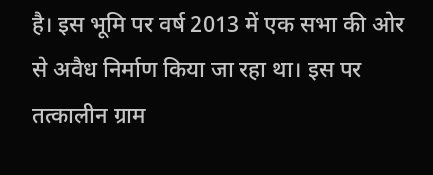है। इस भूमि पर वर्ष 2013 में एक सभा की ओर से अवैध निर्माण किया जा रहा था। इस पर तत्कालीन ग्राम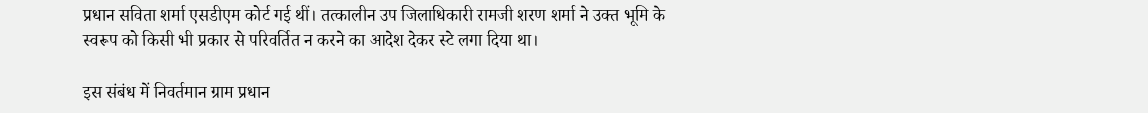प्रधान सविता शर्मा एसडीएम कोर्ट गई थीं। तत्कालीन उप जिलाधिकारी रामजी शरण शर्मा ने उक्त भूमि के स्वरूप को किसी भी प्रकार से परिवर्तित न करने का आदेश देकर स्टे लगा दिया था।

इस संबंध में निवर्तमान ग्राम प्रधान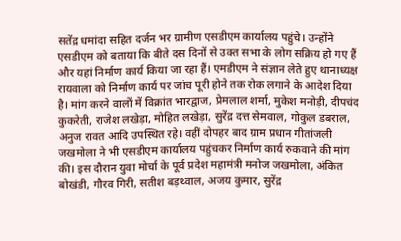सतेंद्र धमांदा सहित दर्जन भर ग्रामीण एसडीएम कार्यालय पहुंचे। उन्होंने एसडीएम को बताया कि बीते दस दिनों से उक्त सभा के लोग सक्रिय हो गए हैं और यहां निर्माण कार्य किया जा रहा हैं। एमडीएम ने संज्ञान लेते हुए थानाध्यक्ष रायवाला को निर्माण कार्य पर जांच पूरी होने तक रोक लगाने के आदेश दिया है। मांग करने वालों में विक्रांत भारद्वाज, प्रेमलाल शर्मा, मुकेश मनोड़ी, दीपचंद कुकरेती, राजेश लखेड़ा, मोहित लखेड़ा, सुरेंद्र दत्त सेमवाल, गोकुल डबराल, अनुज रावत आदि उपस्थित रहे। वहीं दोपहर बाद ग्राम प्रधान गीतांजली जखमोला ने भी एसडीएम कार्यालय पहुंचकर निर्माण कार्य रुकवाने की मांग की। इस दौरान युवा मोर्चा के पूर्व प्रदेश महामंत्री मनोज जखमोला, अंकित बोखंडी, गौरव गिरी, सतीश बड़थ्वाल, अजय कुमार, सुरेंद्र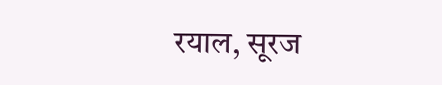रयाल, सूरज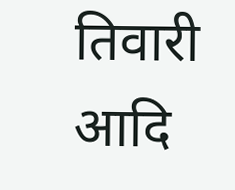तिवारी आदि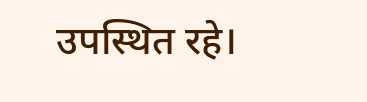उपस्थित रहे।